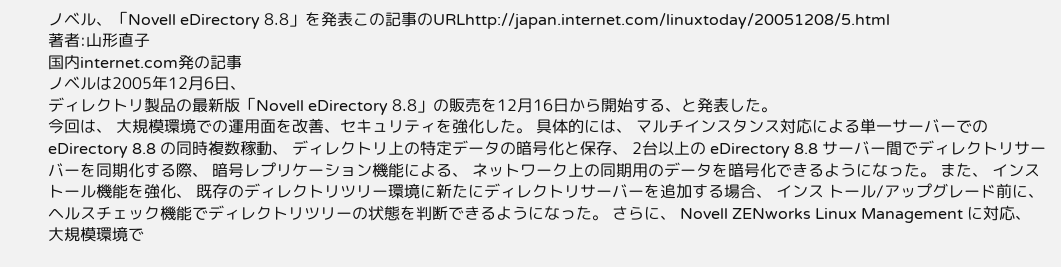ノベル、「Novell eDirectory 8.8」を発表この記事のURLhttp://japan.internet.com/linuxtoday/20051208/5.html
著者:山形直子
国内internet.com発の記事
ノベルは2005年12月6日、
ディレクトリ製品の最新版「Novell eDirectory 8.8」の販売を12月16日から開始する、と発表した。
今回は、 大規模環境での運用面を改善、セキュリティを強化した。 具体的には、 マルチインスタンス対応による単一サーバーでの eDirectory 8.8 の同時複数稼動、 ディレクトリ上の特定データの暗号化と保存、 2台以上の eDirectory 8.8 サーバー間でディレクトリサーバーを同期化する際、 暗号レプリケーション機能による、 ネットワーク上の同期用のデータを暗号化できるようになった。 また、 インストール機能を強化、 既存のディレクトリツリー環境に新たにディレクトリサーバーを追加する場合、 インス トール/アップグレード前に、 ヘルスチェック機能でディレクトリツリーの状態を判断できるようになった。 さらに、 Novell ZENworks Linux Management に対応、 大規模環境で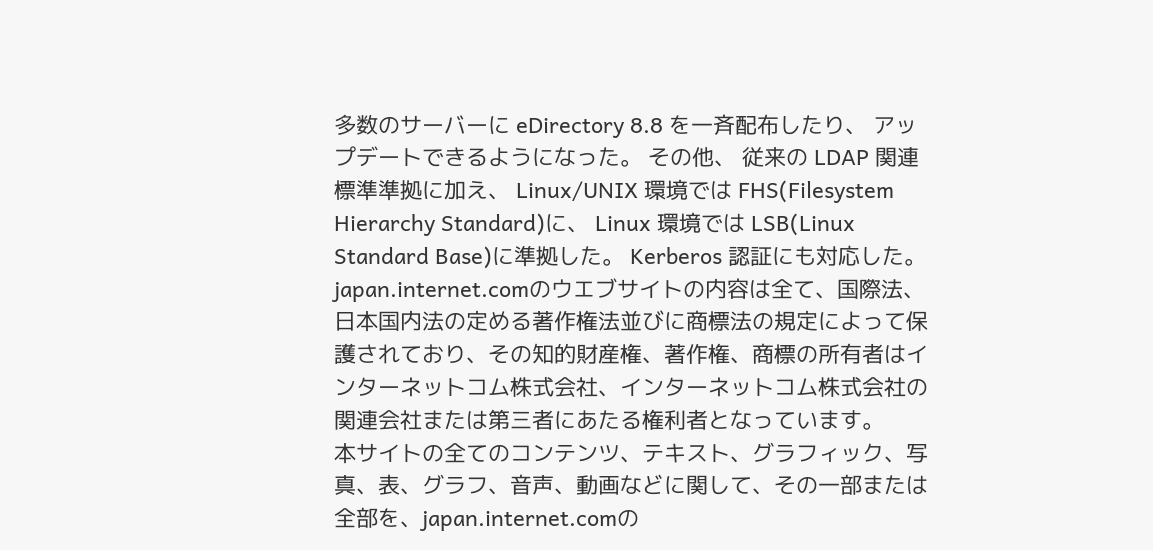多数のサーバーに eDirectory 8.8 を一斉配布したり、 アップデートできるようになった。 その他、 従来の LDAP 関連標準準拠に加え、 Linux/UNIX 環境では FHS(Filesystem Hierarchy Standard)に、 Linux 環境では LSB(Linux Standard Base)に準拠した。 Kerberos 認証にも対応した。
japan.internet.comのウエブサイトの内容は全て、国際法、日本国内法の定める著作権法並びに商標法の規定によって保護されており、その知的財産権、著作権、商標の所有者はインターネットコム株式会社、インターネットコム株式会社の関連会社または第三者にあたる権利者となっています。
本サイトの全てのコンテンツ、テキスト、グラフィック、写真、表、グラフ、音声、動画などに関して、その一部または全部を、japan.internet.comの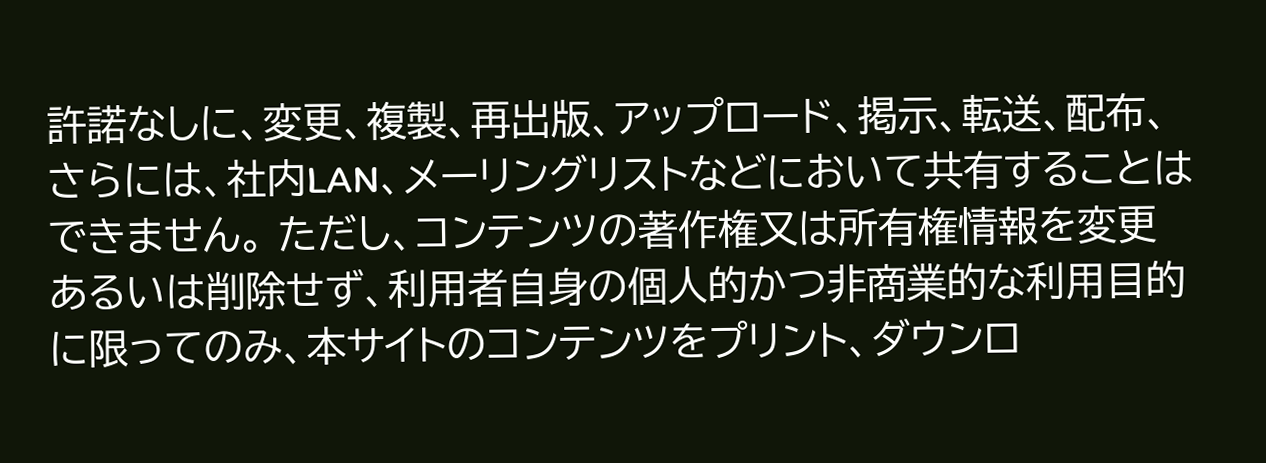許諾なしに、変更、複製、再出版、アップロード、掲示、転送、配布、さらには、社内LAN、メーリングリストなどにおいて共有することはできません。 ただし、コンテンツの著作権又は所有権情報を変更あるいは削除せず、利用者自身の個人的かつ非商業的な利用目的に限ってのみ、本サイトのコンテンツをプリント、ダウンロ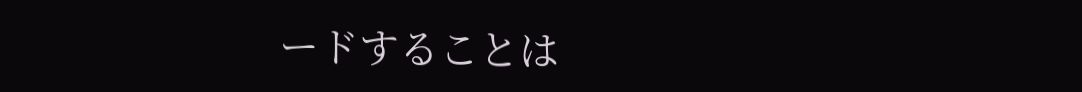ードすることは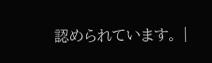認められています。 |